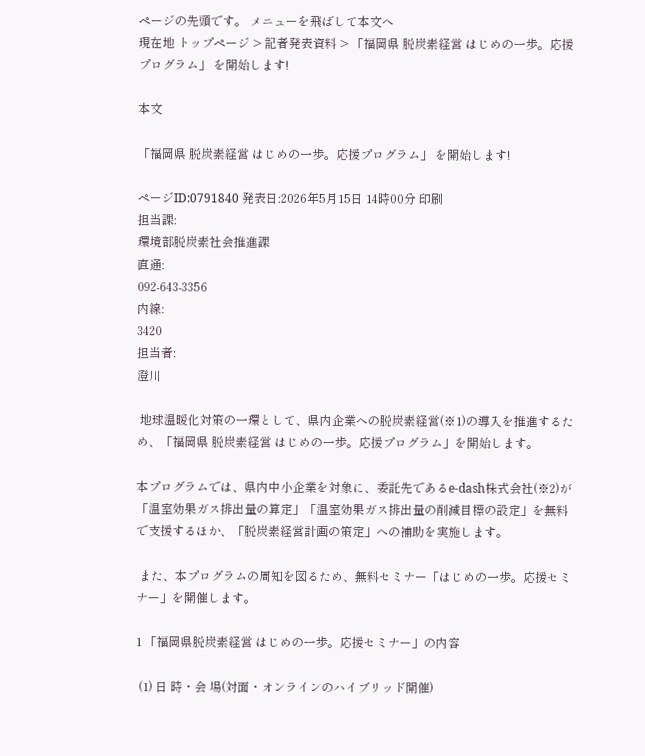ページの先頭です。 メニューを飛ばして本文へ
現在地 トップページ > 記者発表資料 > 「福岡県 脱炭素経営 はじめの一歩。応援プログラム」 を開始します!

本文

「福岡県 脱炭素経営 はじめの一歩。応援プログラム」 を開始します!

ページID:0791840 発表日:2026年5月15日 14時00分 印刷
担当課:
環境部脱炭素社会推進課
直通:
092-643-3356
内線:
3420
担当者:
澄川

 地球温暖化対策の一環として、県内企業への脱炭素経営(※1)の導入を推進するため、「福岡県 脱炭素経営 はじめの一歩。応援プログラム」を開始します。

本プログラムでは、県内中小企業を対象に、委託先であるe-dash株式会社(※2)が「温室効果ガス排出量の算定」「温室効果ガス排出量の削減目標の設定」を無料で支援するほか、「脱炭素経営計画の策定」への補助を実施します。

 また、本プログラムの周知を図るため、無料セミナー「はじめの一歩。応援セミナー」を開催します。

1 「福岡県脱炭素経営 はじめの一歩。応援セミナー」の内容

 (1) 日 時・会 場(対面・オンラインのハイブリッド開催)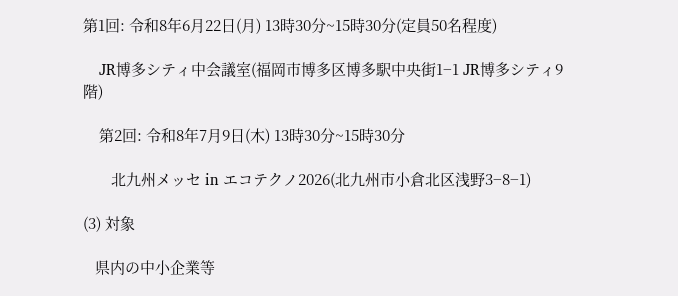第1回: 令和8年6月22日(月) 13時30分~15時30分(定員50名程度)

    JR博多シティ中会議室(福岡市博多区博多駅中央街1−1 JR博多シティ9階)

    第2回: 令和8年7月9日(木) 13時30分~15時30分

       北九州メッセ in エコテクノ2026(北九州市⼩倉北区浅野3−8−1)

(3) 対象

   県内の中小企業等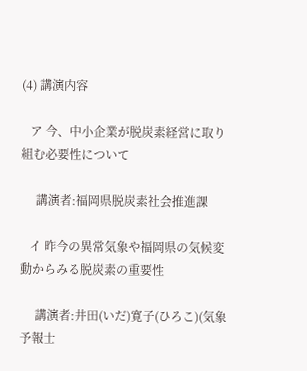(4) 講演内容

   ア 今、中小企業が脱炭素経営に取り組む必要性について

     講演者:福岡県脱炭素社会推進課

   イ 昨今の異常気象や福岡県の気候変動からみる脱炭素の重要性

     講演者:井田(いだ)寛子(ひろこ)(気象予報士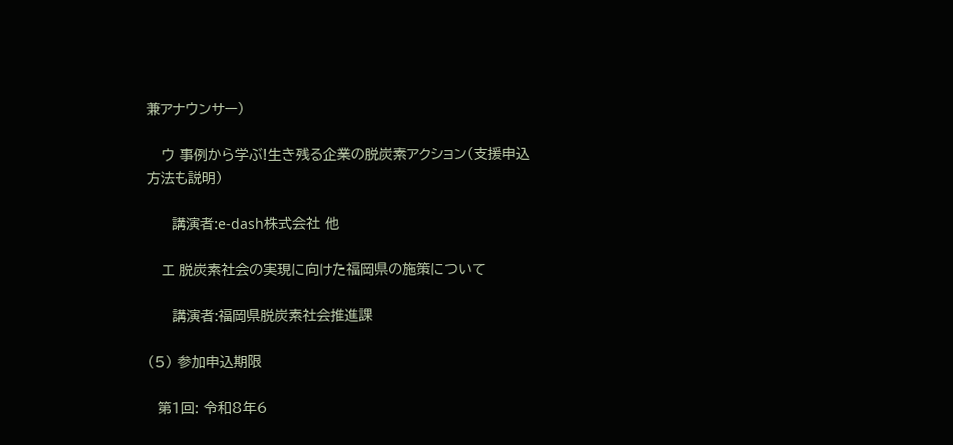兼アナウンサー)

   ウ 事例から学ぶ!生き残る企業の脱炭素アクション(支援申込方法も説明)

     講演者:e-dash株式会社 他

   エ 脱炭素社会の実現に向けた福岡県の施策について

     講演者:福岡県脱炭素社会推進課

(5) 参加申込期限

  第1回: 令和8年6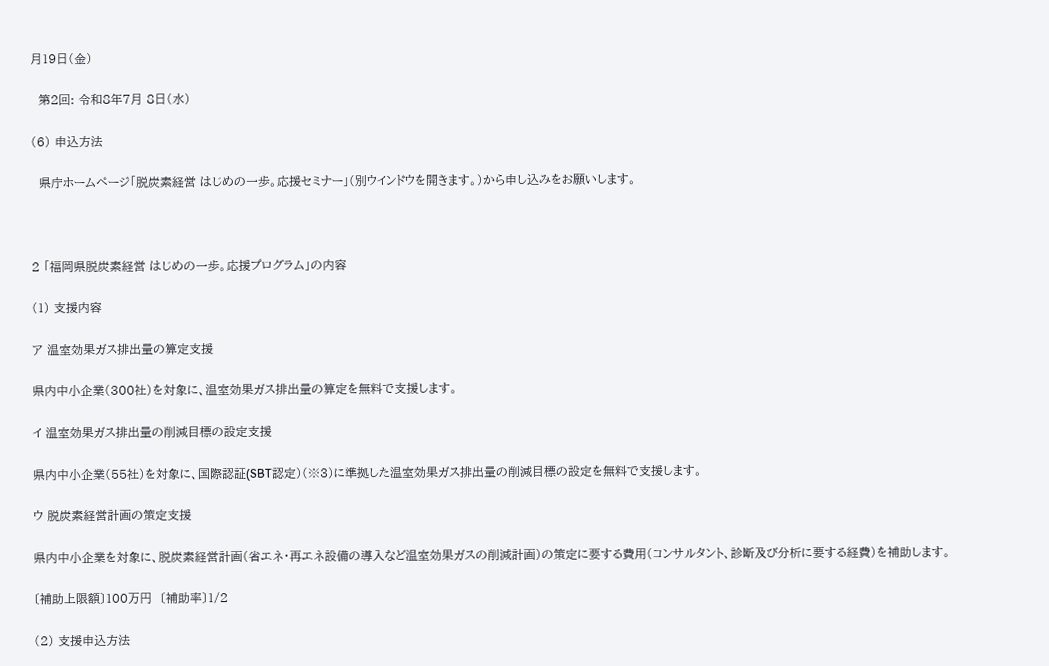月19日(金)

  第2回: 令和8年7月 8日(水)

(6) 申込方法

  県庁ホームページ「脱炭素経営 はじめの一歩。応援セミナー」(別ウインドウを開きます。)から申し込みをお願いします。



2 「福岡県脱炭素経営 はじめの一歩。応援プログラム」の内容

(1) 支援内容

ア 温室効果ガス排出量の算定支援

県内中小企業(300社)を対象に、温室効果ガス排出量の算定を無料で支援します。

イ 温室効果ガス排出量の削減目標の設定支援

県内中小企業(55社)を対象に、国際認証(SBT認定)(※3)に準拠した温室効果ガス排出量の削減目標の設定を無料で支援します。

ウ 脱炭素経営計画の策定支援

県内中小企業を対象に、脱炭素経営計画(省エネ・再エネ設備の導入など温室効果ガスの削減計画)の策定に要する費用(コンサルタント、診断及び分析に要する経費)を補助します。

〔補助上限額〕100万円  〔補助率〕1/2

(2) 支援申込方法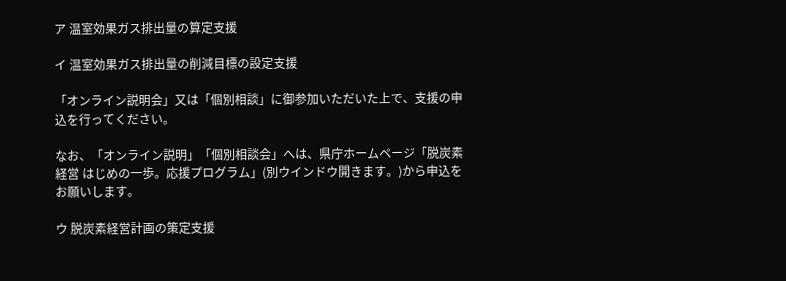ア 温室効果ガス排出量の算定支援

イ 温室効果ガス排出量の削減目標の設定支援

「オンライン説明会」又は「個別相談」に御参加いただいた上で、支援の申込を行ってください。

なお、「オンライン説明」「個別相談会」へは、県庁ホームページ「脱炭素経営 はじめの一歩。応援プログラム」(別ウインドウ開きます。)から申込をお願いします。

ウ 脱炭素経営計画の策定支援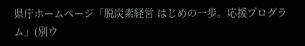県庁ホームページ「脱炭素経営 はじめの一歩。応援プログラム」(別ウ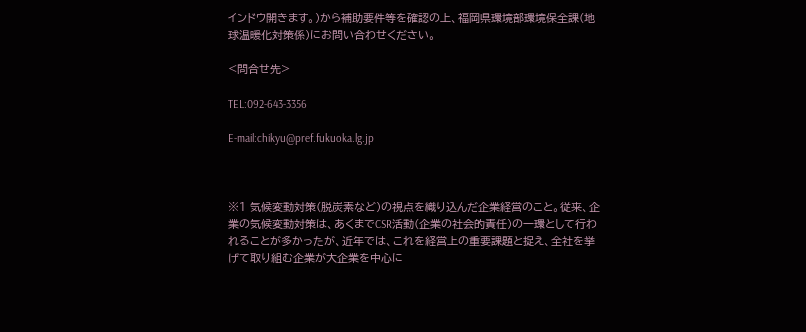インドウ開きます。)から補助要件等を確認の上、福岡県環境部環境保全課(地球温暖化対策係)にお問い合わせください。

<問合せ先>

TEL:092-643-3356

E-mail:chikyu@pref.fukuoka.lg.jp



※1 気候変動対策(脱炭素など)の視点を織り込んだ企業経営のこと。従来、企業の気候変動対策は、あくまでCSR活動(企業の社会的責任)の一環として行われることが多かったが、近年では、これを経営上の重要課題と捉え、全社を挙げて取り組む企業が大企業を中心に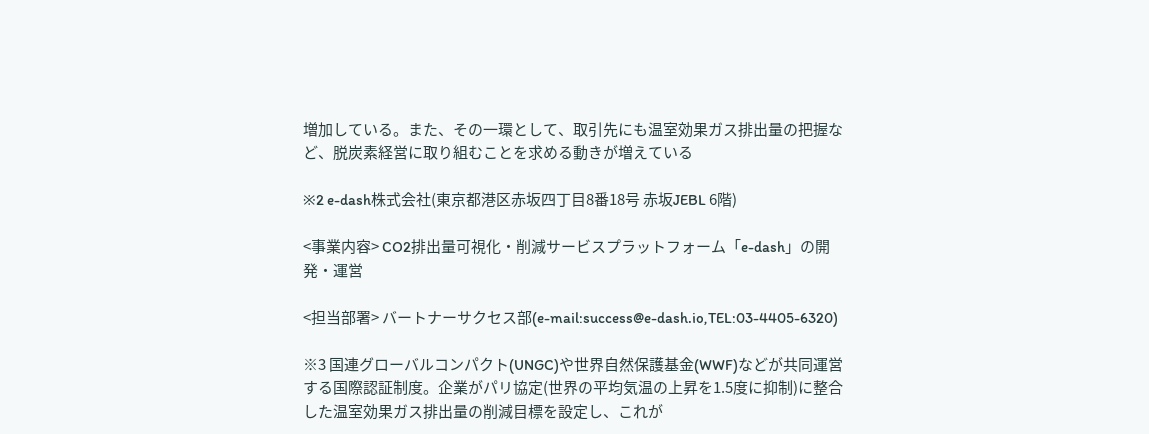増加している。また、その一環として、取引先にも温室効果ガス排出量の把握など、脱炭素経営に取り組むことを求める動きが増えている

※2 e-dash株式会社(東京都港区赤坂四丁目8番18号 赤坂JEBL 6階)

<事業内容> CO2排出量可視化・削減サービスプラットフォーム「e-dash」の開発・運営

<担当部署> バートナーサクセス部(e-mail:success@e-dash.io,TEL:03-4405-6320)

※3 国連グローバルコンパクト(UNGC)や世界自然保護基金(WWF)などが共同運営する国際認証制度。企業がパリ協定(世界の平均気温の上昇を1.5度に抑制)に整合した温室効果ガス排出量の削減目標を設定し、これが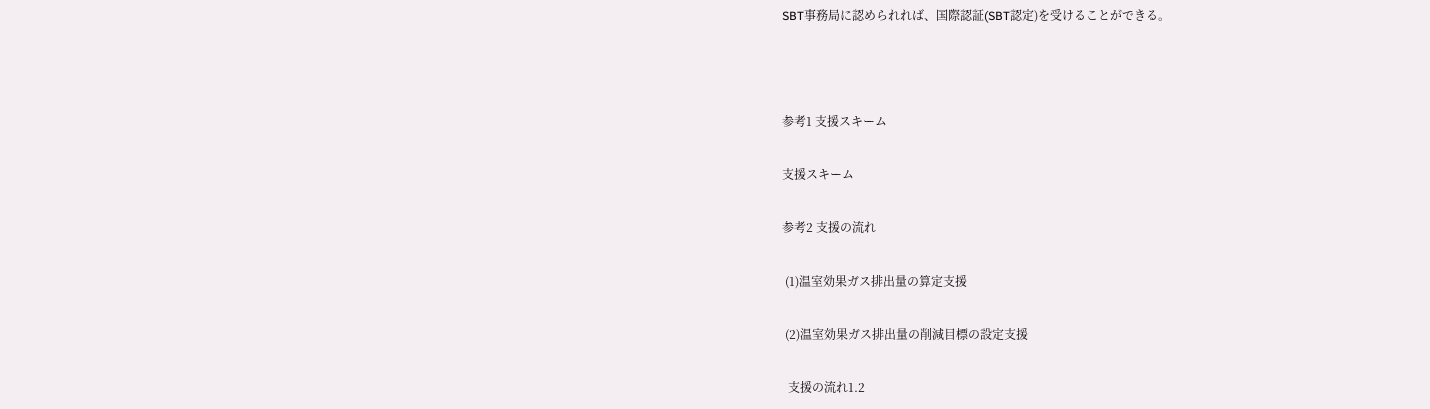SBT事務局に認められれば、国際認証(SBT認定)を受けることができる。



参考1 支援スキーム

支援スキーム

参考2 支援の流れ

 (1)温室効果ガス排出量の算定支援

 (2)温室効果ガス排出量の削減目標の設定支援

  支援の流れ1.2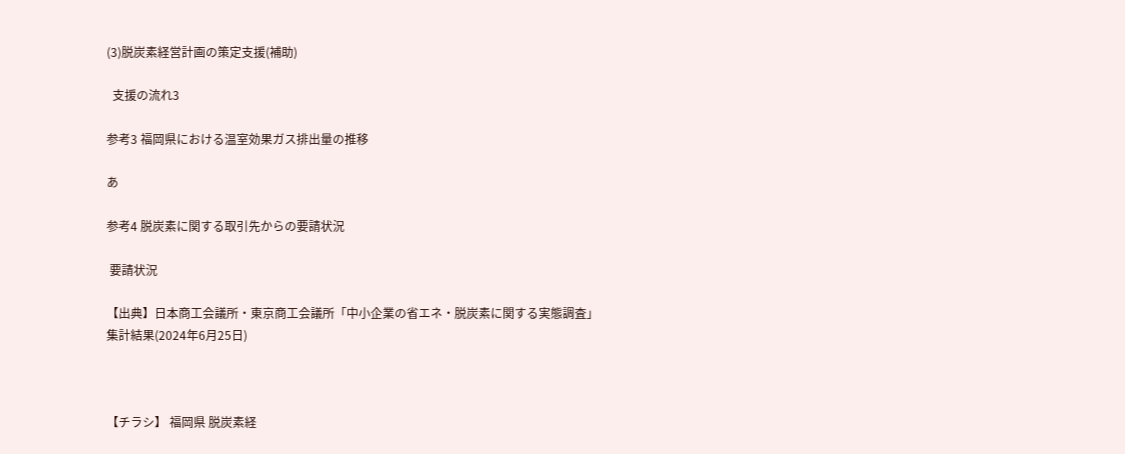(3)脱炭素経営計画の策定支援(補助)

  支援の流れ3

参考3 福岡県における温室効果ガス排出量の推移

あ

参考4 脱炭素に関する取引先からの要請状況

 要請状況

【出典】日本商工会議所・東京商工会議所「中小企業の省エネ・脱炭素に関する実態調査」集計結果(2024年6月25日)



【チラシ】 福岡県 脱炭素経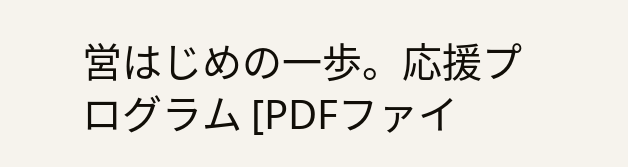営はじめの一歩。応援プログラム [PDFファイ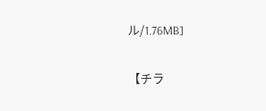ル/1.76MB]

【チラ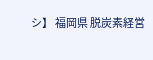シ】 福岡県 脱炭素経営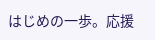はじめの一歩。応援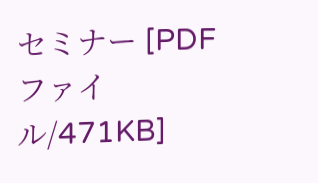セミナー [PDFファイル/471KB]